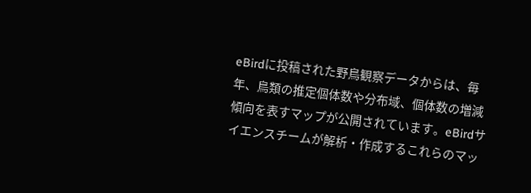eBirdに投稿された野鳥観察データからは、毎年、鳥類の推定個体数や分布域、個体数の増減傾向を表すマップが公開されています。eBirdサイエンスチームが解析・作成するこれらのマッ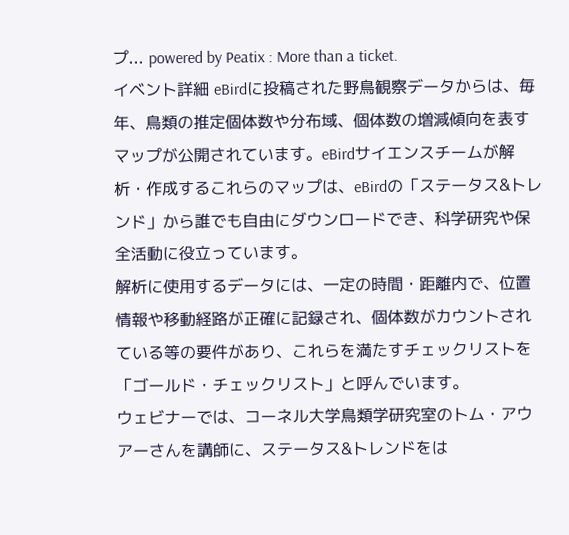プ... powered by Peatix : More than a ticket.
イベント詳細 eBirdに投稿された野鳥観察データからは、毎年、鳥類の推定個体数や分布域、個体数の増減傾向を表すマップが公開されています。eBirdサイエンスチームが解析・作成するこれらのマップは、eBirdの「ステータス&トレンド」から誰でも自由にダウンロードでき、科学研究や保全活動に役立っています。
解析に使用するデータには、一定の時間・距離内で、位置情報や移動経路が正確に記録され、個体数がカウントされている等の要件があり、これらを満たすチェックリストを「ゴールド・チェックリスト」と呼んでいます。
ウェビナーでは、コーネル大学鳥類学研究室のトム・アウアーさんを講師に、ステータス&トレンドをは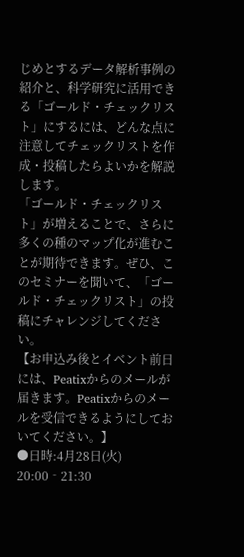じめとするデータ解析事例の紹介と、科学研究に活用できる「ゴールド・チェックリスト」にするには、どんな点に注意してチェックリストを作成・投稿したらよいかを解説します。
「ゴールド・チェックリスト」が増えることで、さらに多くの種のマップ化が進むことが期待できます。ぜひ、このセミナーを聞いて、「ゴールド・チェックリスト」の投稿にチャレンジしてください。
【お申込み後とイベント前日には、Peatixからのメールが届きます。Peatixからのメールを受信できるようにしておいてください。】
●日時:4月28日(火) 20:00‐21:30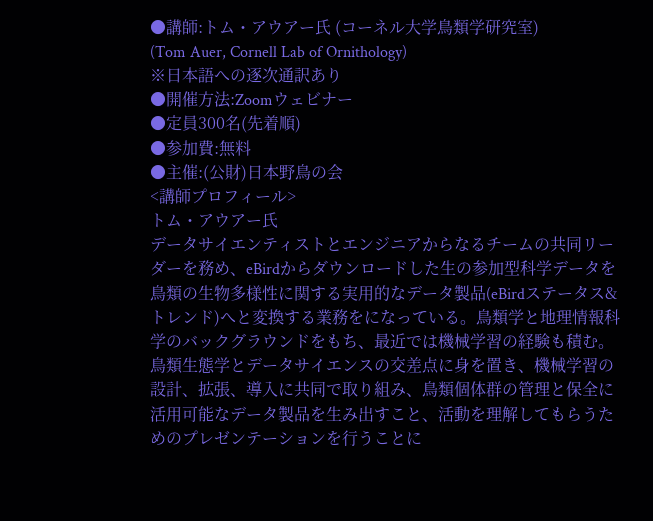●講師:トム・アウアー氏 (コーネル大学鳥類学研究室)
(Tom Auer, Cornell Lab of Ornithology)
※日本語への逐次通訳あり
●開催方法:Zoomウェビナー
●定員300名(先着順)
●参加費:無料
●主催:(公財)日本野鳥の会
<講師プロフィール>
トム・アウアー氏
データサイエンティストとエンジニアからなるチームの共同リーダーを務め、eBirdからダウンロードした生の参加型科学データを鳥類の生物多様性に関する実用的なデータ製品(eBirdステータス&トレンド)へと変換する業務をになっている。鳥類学と地理情報科学のバックグラウンドをもち、最近では機械学習の経験も積む。鳥類生態学とデータサイエンスの交差点に身を置き、機械学習の設計、拡張、導入に共同で取り組み、鳥類個体群の管理と保全に活用可能なデータ製品を生み出すこと、活動を理解してもらうためのプレゼンテーションを行うことに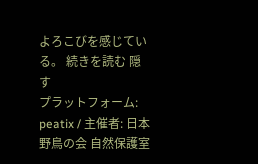よろこびを感じている。 続きを読む 隠す
プラットフォーム: peatix / 主催者: 日本野鳥の会 自然保護室